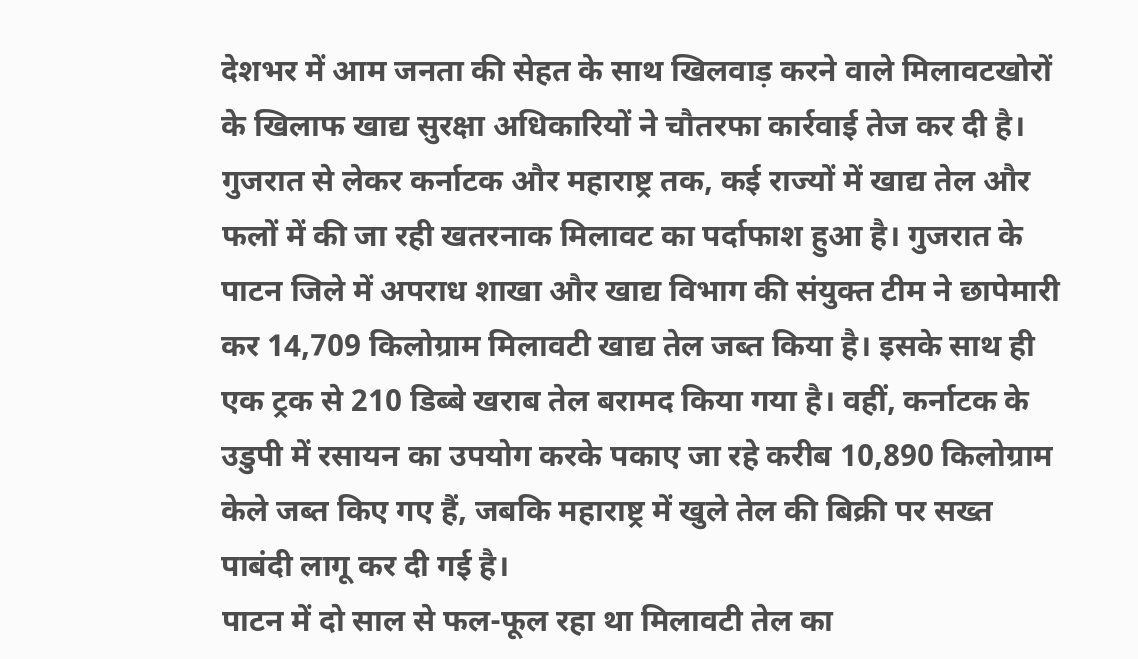देशभर में आम जनता की सेहत के साथ खिलवाड़ करने वाले मिलावटखोरों के खिलाफ खाद्य सुरक्षा अधिकारियों ने चौतरफा कार्रवाई तेज कर दी है। गुजरात से लेकर कर्नाटक और महाराष्ट्र तक, कई राज्यों में खाद्य तेल और फलों में की जा रही खतरनाक मिलावट का पर्दाफाश हुआ है। गुजरात के पाटन जिले में अपराध शाखा और खाद्य विभाग की संयुक्त टीम ने छापेमारी कर 14,709 किलोग्राम मिलावटी खाद्य तेल जब्त किया है। इसके साथ ही एक ट्रक से 210 डिब्बे खराब तेल बरामद किया गया है। वहीं, कर्नाटक के उडुपी में रसायन का उपयोग करके पकाए जा रहे करीब 10,890 किलोग्राम केले जब्त किए गए हैं, जबकि महाराष्ट्र में खुले तेल की बिक्री पर सख्त पाबंदी लागू कर दी गई है।
पाटन में दो साल से फल-फूल रहा था मिलावटी तेल का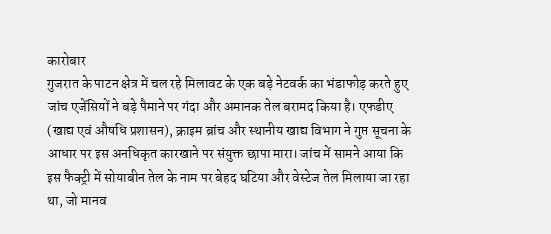कारोबार
गुजरात के पाटन क्षेत्र में चल रहे मिलावट के एक बड़े नेटवर्क का भंडाफोड़ करते हुए जांच एजेंसियों ने बड़े पैमाने पर गंदा और अमानक तेल बरामद किया है। एफडीए (खाद्य एवं औषधि प्रशासन), क्राइम ब्रांच और स्थानीय खाद्य विभाग ने गुप्त सूचना के आधार पर इस अनधिकृत कारखाने पर संयुक्त छापा मारा। जांच में सामने आया कि इस फैक्ट्री में सोयाबीन तेल के नाम पर बेहद घटिया और वेस्टेज तेल मिलाया जा रहा था, जो मानव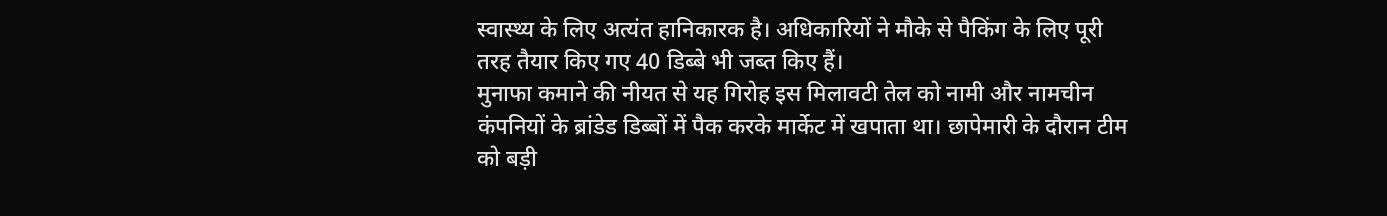स्वास्थ्य के लिए अत्यंत हानिकारक है। अधिकारियों ने मौके से पैकिंग के लिए पूरी तरह तैयार किए गए 40 डिब्बे भी जब्त किए हैं।
मुनाफा कमाने की नीयत से यह गिरोह इस मिलावटी तेल को नामी और नामचीन कंपनियों के ब्रांडेड डिब्बों में पैक करके मार्केट में खपाता था। छापेमारी के दौरान टीम को बड़ी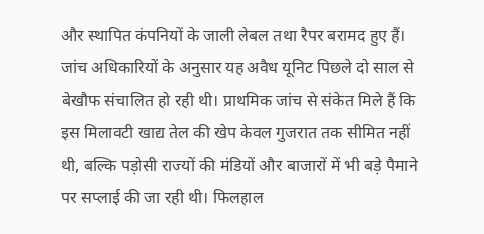और स्थापित कंपनियों के जाली लेबल तथा रैपर बरामद हुए हैं। जांच अधिकारियों के अनुसार यह अवैध यूनिट पिछले दो साल से बेखौफ संचालित हो रही थी। प्राथमिक जांच से संकेत मिले हैं कि इस मिलावटी खाद्य तेल की खेप केवल गुजरात तक सीमित नहीं थी, बल्कि पड़ोसी राज्यों की मंडियों और बाजारों में भी बड़े पैमाने पर सप्लाई की जा रही थी। फिलहाल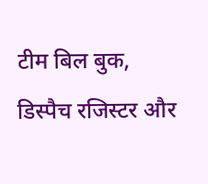टीम बिल बुक, डिस्पैच रजिस्टर और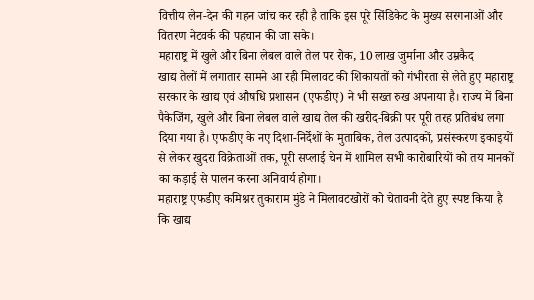वित्तीय लेन-देन की गहन जांच कर रही है ताकि इस पूरे सिंडिकेट के मुख्य सरगनाओं और वितरण नेटवर्क की पहचान की जा सके।
महाराष्ट्र में खुले और बिना लेबल वाले तेल पर रोक, 10 लाख जुर्माना और उम्रकैद
खाद्य तेलों में लगातार सामने आ रही मिलावट की शिकायतों को गंभीरता से लेते हुए महाराष्ट्र सरकार के खाद्य एवं औषधि प्रशासन (एफडीए) ने भी सख्त रुख अपनाया है। राज्य में बिना पैकेजिंग, खुले और बिना लेबल वाले खाद्य तेल की खरीद-बिक्री पर पूरी तरह प्रतिबंध लगा दिया गया है। एफडीए के नए दिशा-निर्देशों के मुताबिक, तेल उत्पादकों, प्रसंस्करण इकाइयों से लेकर खुदरा विक्रेताओं तक, पूरी सप्लाई चेन में शामिल सभी कारोबारियों को तय मानकों का कड़ाई से पालन करना अनिवार्य होगा।
महाराष्ट्र एफडीए कमिश्नर तुकाराम मुंडे ने मिलावटखोरों को चेतावनी देते हुए स्पष्ट किया है कि खाद्य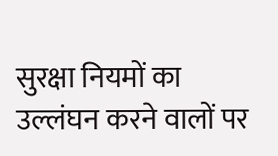सुरक्षा नियमों का उल्लंघन करने वालों पर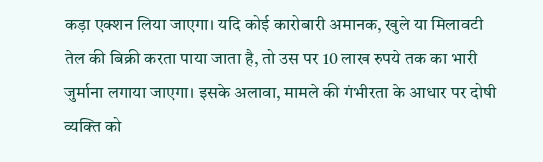कड़ा एक्शन लिया जाएगा। यदि कोई कारोबारी अमानक, खुले या मिलावटी तेल की बिक्री करता पाया जाता है, तो उस पर 10 लाख रुपये तक का भारी जुर्माना लगाया जाएगा। इसके अलावा, मामले की गंभीरता के आधार पर दोषी व्यक्ति को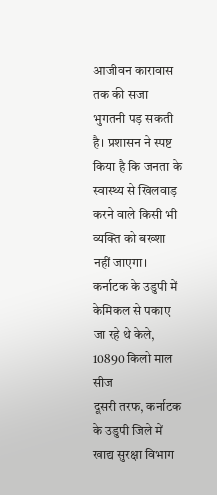आजीवन कारावास तक की सजा भुगतनी पड़ सकती है। प्रशासन ने स्पष्ट किया है कि जनता के स्वास्थ्य से खिलवाड़ करने वाले किसी भी व्यक्ति को बख्शा नहीं जाएगा।
कर्नाटक के उडुपी में केमिकल से पकाए जा रहे थे केले, 10890 किलो माल सीज
दूसरी तरफ, कर्नाटक के उडुपी जिले में खाद्य सुरक्षा विभाग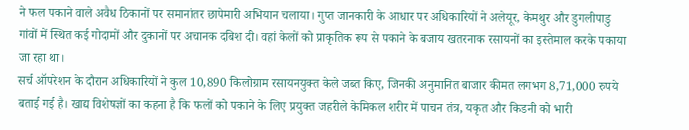ने फल पकाने वाले अवैध ठिकानों पर समानांतर छापेमारी अभियान चलाया। गुप्त जानकारी के आधार पर अधिकारियों ने अलेयूर, केमथुर और डुगलीपाडु गांवों में स्थित कई गोदामों और दुकानों पर अचानक दबिश दी। वहां केलों को प्राकृतिक रूप से पकाने के बजाय खतरनाक रसायनों का इस्तेमाल करके पकाया जा रहा था।
सर्च ऑपरेशन के दौरान अधिकारियों ने कुल 10,890 किलोग्राम रसायनयुक्त केले जब्त किए, जिनकी अनुमानित बाजार कीमत लगभग 8,71,000 रुपये बताई गई है। खाद्य विशेषज्ञों का कहना है कि फलों को पकाने के लिए प्रयुक्त जहरीले केमिकल शरीर में पाचन तंत्र, यकृत और किडनी को भारी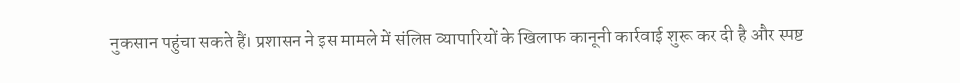नुकसान पहुंचा सकते हैं। प्रशासन ने इस मामले में संलिप्त व्यापारियों के खिलाफ कानूनी कार्रवाई शुरू कर दी है और स्पष्ट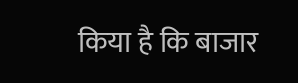किया है कि बाजार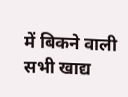में बिकने वाली सभी खाद्य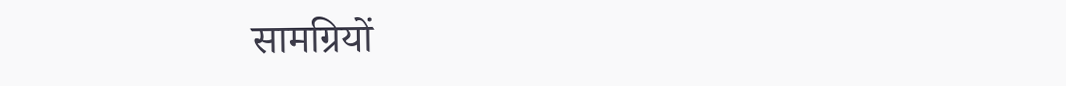सामग्रियों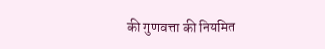की गुणवत्ता की नियमित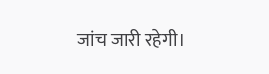जांच जारी रहेगी।